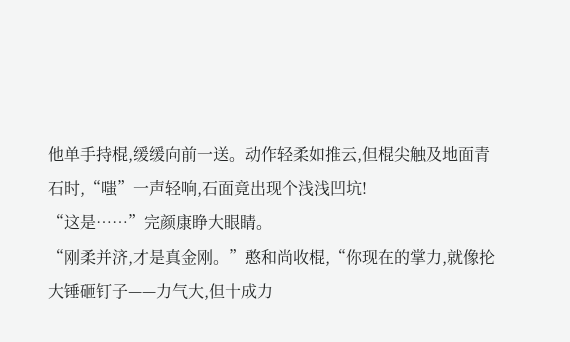他单手持棍,缓缓向前一送。动作轻柔如推云,但棍尖触及地面青石时,“嗤”一声轻响,石面竟出现个浅浅凹坑!
“这是……”完颜康睁大眼睛。
“刚柔并济,才是真金刚。”憨和尚收棍,“你现在的掌力,就像抡大锤砸钉子——力气大,但十成力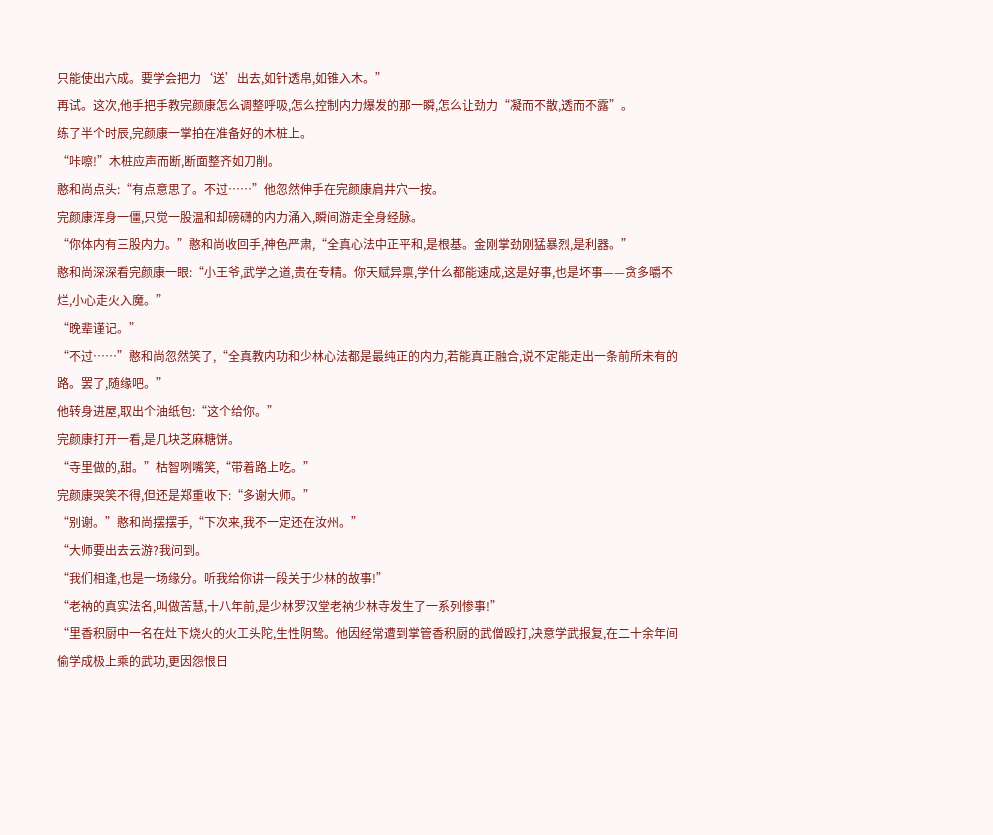只能使出六成。要学会把力‘送’出去,如针透帛,如锥入木。”
再试。这次,他手把手教完颜康怎么调整呼吸,怎么控制内力爆发的那一瞬,怎么让劲力“凝而不散,透而不露”。
练了半个时辰,完颜康一掌拍在准备好的木桩上。
“咔嚓!”木桩应声而断,断面整齐如刀削。
憨和尚点头:“有点意思了。不过……”他忽然伸手在完颜康肩井穴一按。
完颜康浑身一僵,只觉一股温和却磅礴的内力涌入,瞬间游走全身经脉。
“你体内有三股内力。”憨和尚收回手,神色严肃,“全真心法中正平和,是根基。金刚掌劲刚猛暴烈,是利器。”
憨和尚深深看完颜康一眼:“小王爷,武学之道,贵在专精。你天赋异禀,学什么都能速成,这是好事,也是坏事——贪多嚼不烂,小心走火入魔。”
“晚辈谨记。”
“不过……”憨和尚忽然笑了,“全真教内功和少林心法都是最纯正的内力,若能真正融合,说不定能走出一条前所未有的路。罢了,随缘吧。”
他转身进屋,取出个油纸包:“这个给你。”
完颜康打开一看,是几块芝麻糖饼。
“寺里做的,甜。”枯智咧嘴笑,“带着路上吃。”
完颜康哭笑不得,但还是郑重收下:“多谢大师。”
“别谢。”憨和尚摆摆手,“下次来,我不一定还在汝州。”
“大师要出去云游?我问到。
“我们相逢,也是一场缘分。听我给你讲一段关于少林的故事!”
“老衲的真实法名,叫做苦慧,十八年前,是少林罗汉堂老衲少林寺发生了一系列惨事!”
“里香积厨中一名在灶下烧火的火工头陀,生性阴鸷。他因经常遭到掌管香积厨的武僧殴打,决意学武报复,在二十余年间偷学成极上乘的武功,更因怨恨日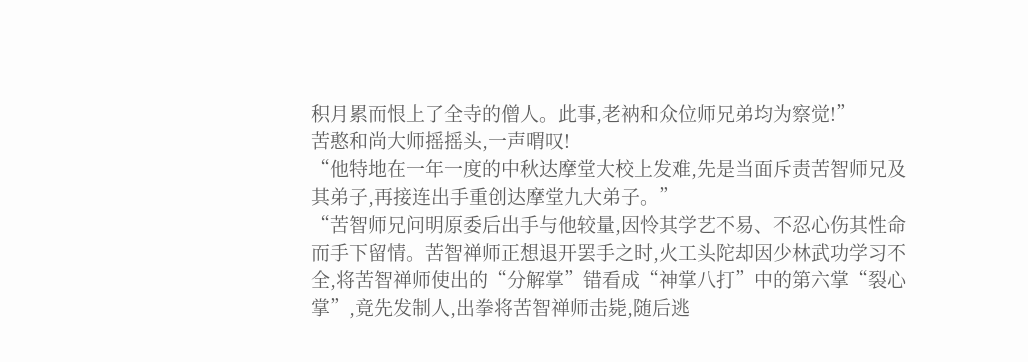积月累而恨上了全寺的僧人。此事,老衲和众位师兄弟均为察觉!”
苦憨和尚大师摇摇头,一声喟叹!
“他特地在一年一度的中秋达摩堂大校上发难,先是当面斥责苦智师兄及其弟子,再接连出手重创达摩堂九大弟子。”
“苦智师兄问明原委后出手与他较量,因怜其学艺不易、不忍心伤其性命而手下留情。苦智禅师正想退开罢手之时,火工头陀却因少林武功学习不全,将苦智禅师使出的“分解掌”错看成“神掌八打”中的第六掌“裂心掌”,竟先发制人,出拳将苦智禅师击毙,随后逃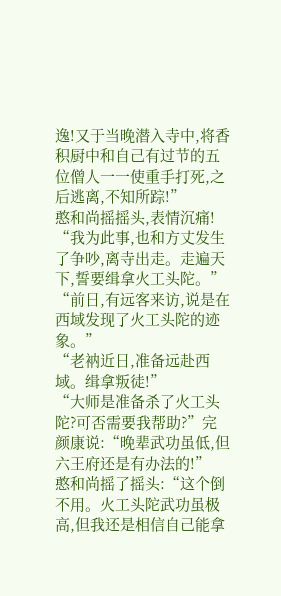逸!又于当晚潜入寺中,将香积厨中和自己有过节的五位僧人一一使重手打死,之后逃离,不知所踪!”
憨和尚摇摇头,表情沉痛!
“我为此事,也和方丈发生了争吵,离寺出走。走遍天下,誓要缉拿火工头陀。”
“前日,有远客来访,说是在西域发现了火工头陀的迹象。”
“老衲近日,准备远赴西域。缉拿叛徒!”
“大师是准备杀了火工头陀?可否需要我帮助?”完颜康说:“晚辈武功虽低,但六王府还是有办法的!”
憨和尚摇了摇头:“这个倒不用。火工头陀武功虽极高,但我还是相信自己能拿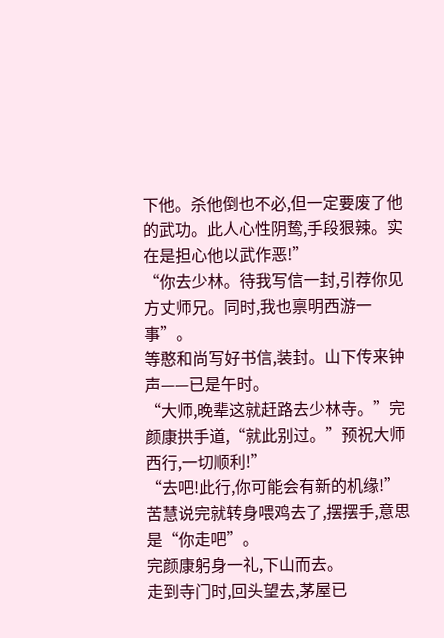下他。杀他倒也不必,但一定要废了他的武功。此人心性阴鸷,手段狠辣。实在是担心他以武作恶!”
“你去少林。待我写信一封,引荐你见方丈师兄。同时,我也禀明西游一事”。
等憨和尚写好书信,装封。山下传来钟声——已是午时。
“大师,晚辈这就赶路去少林寺。”完颜康拱手道,“就此别过。”预祝大师西行,一切顺利!”
“去吧!此行,你可能会有新的机缘!”
苦慧说完就转身喂鸡去了,摆摆手,意思是“你走吧”。
完颜康躬身一礼,下山而去。
走到寺门时,回头望去,茅屋已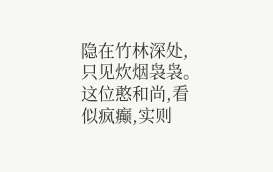隐在竹林深处,只见炊烟袅袅。
这位憨和尚,看似疯癫,实则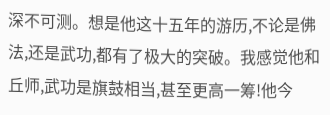深不可测。想是他这十五年的游历,不论是佛法,还是武功,都有了极大的突破。我感觉他和丘师,武功是旗鼓相当,甚至更高一筹!他今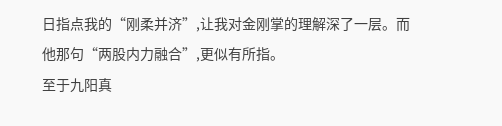日指点我的“刚柔并济”,让我对金刚掌的理解深了一层。而他那句“两股内力融合”,更似有所指。
至于九阳真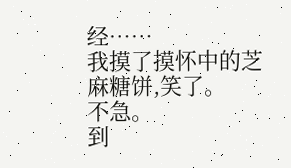经……
我摸了摸怀中的芝麻糖饼,笑了。
不急。
到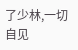了少林,一切自见